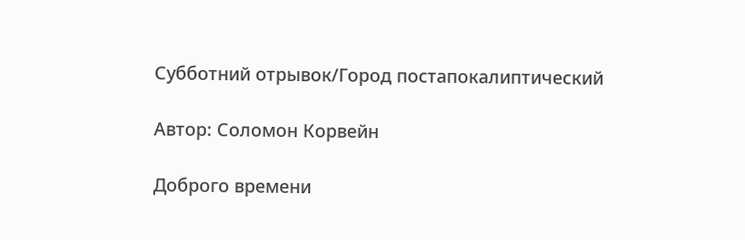Субботний отрывок/Город постапокалиптический

Автор: Соломон Корвейн

Доброго времени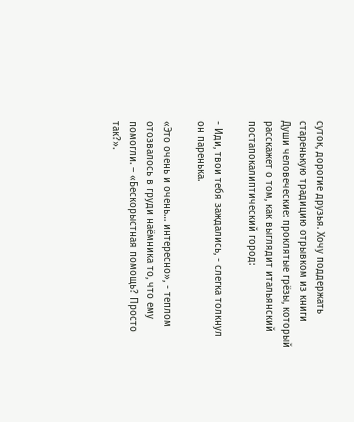суток, дорогие друзья. Хочу поддержать старенькую традицию отрывком из книги Души человеческие: проклятые грёзы, который расскажет о том, как выглядит итальянский постапокалиптический город:

- Иди, твои тебя заждались, - слегка толкнул он паренька.

«Это очень и очень… интересно», - теплом отозвалось в груди наёмника то, что ему помогли. – «Бескорыстная помощь? Просто так?».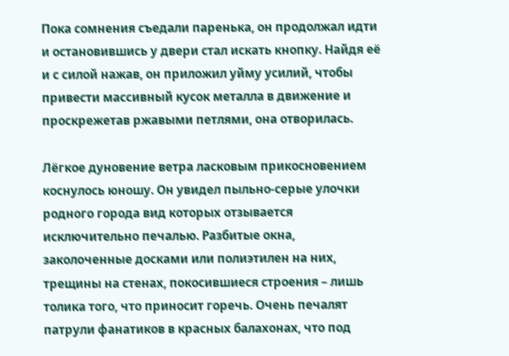Пока сомнения съедали паренька, он продолжал идти и остановившись у двери стал искать кнопку. Найдя её и с силой нажав, он приложил уйму усилий, чтобы привести массивный кусок металла в движение и проскрежетав ржавыми петлями, она отворилась.

Лёгкое дуновение ветра ласковым прикосновением коснулось юношу. Он увидел пыльно-серые улочки родного города вид которых отзывается исключительно печалью. Разбитые окна, заколоченные досками или полиэтилен на них, трещины на стенах, покосившиеся строения – лишь толика того, что приносит горечь. Очень печалят патрули фанатиков в красных балахонах, что под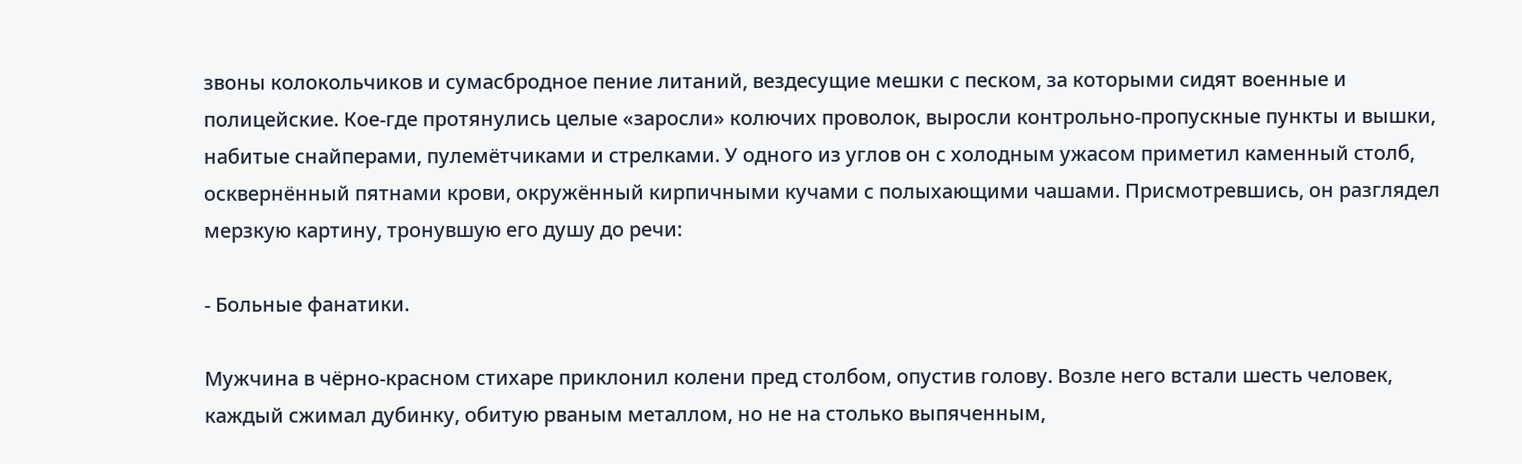звоны колокольчиков и сумасбродное пение литаний, вездесущие мешки с песком, за которыми сидят военные и полицейские. Кое-где протянулись целые «заросли» колючих проволок, выросли контрольно-пропускные пункты и вышки, набитые снайперами, пулемётчиками и стрелками. У одного из углов он с холодным ужасом приметил каменный столб, осквернённый пятнами крови, окружённый кирпичными кучами с полыхающими чашами. Присмотревшись, он разглядел мерзкую картину, тронувшую его душу до речи:

- Больные фанатики.

Мужчина в чёрно-красном стихаре приклонил колени пред столбом, опустив голову. Возле него встали шесть человек, каждый сжимал дубинку, обитую рваным металлом, но не на столько выпяченным,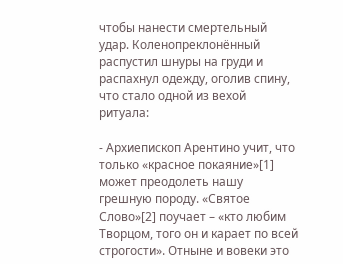чтобы нанести смертельный удар. Коленопреклонённый распустил шнуры на груди и распахнул одежду, оголив спину, что стало одной из вехой ритуала:

- Архиепископ Арентино учит, что только «красное покаяние»[1] может преодолеть нашу грешную породу. «Святое Слово»[2] поучает – «кто любим Творцом, того он и карает по всей строгости». Отныне и вовеки это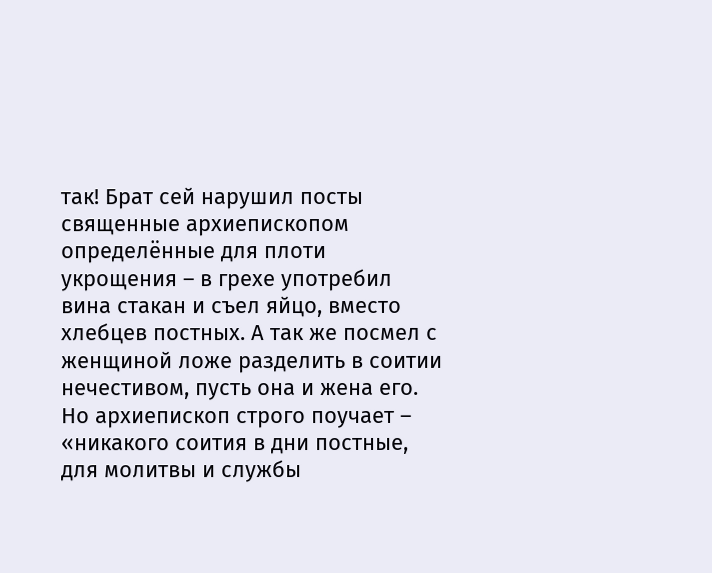так! Брат сей нарушил посты священные архиепископом определённые для плоти укрощения – в грехе употребил вина стакан и съел яйцо, вместо хлебцев постных. А так же посмел с женщиной ложе разделить в соитии нечестивом, пусть она и жена его. Но архиепископ строго поучает – «никакого соития в дни постные, для молитвы и службы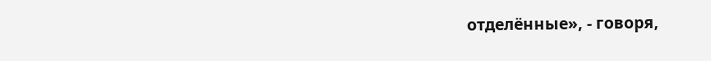отделённые», - говоря,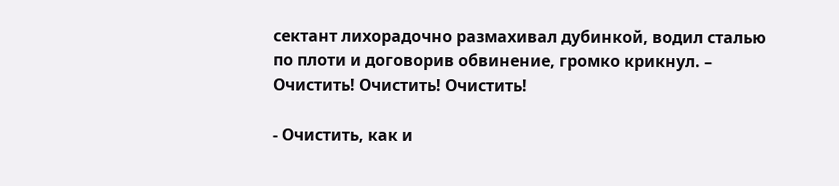сектант лихорадочно размахивал дубинкой, водил сталью по плоти и договорив обвинение, громко крикнул. – Очистить! Очистить! Очистить!

- Очистить, как и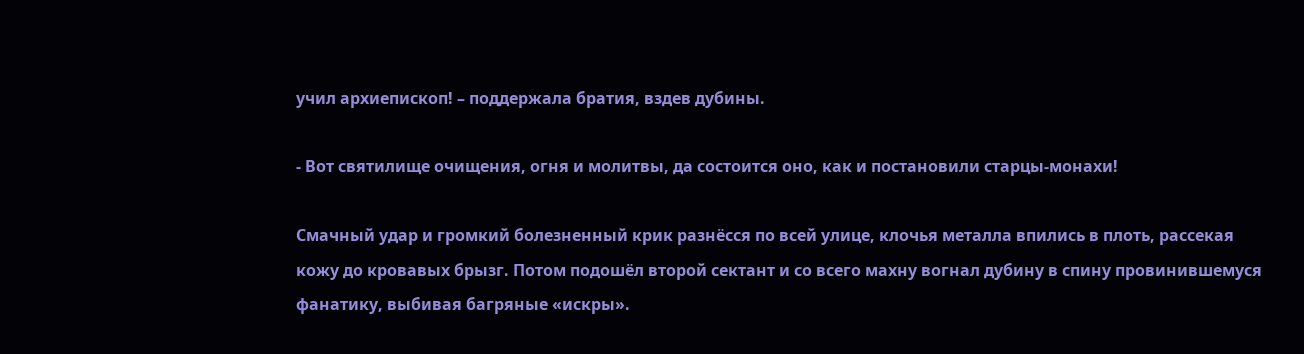учил архиепископ! – поддержала братия, вздев дубины.

- Вот святилище очищения, огня и молитвы, да состоится оно, как и постановили старцы-монахи!

Смачный удар и громкий болезненный крик разнёсся по всей улице, клочья металла впились в плоть, рассекая кожу до кровавых брызг. Потом подошёл второй сектант и со всего махну вогнал дубину в спину провинившемуся фанатику, выбивая багряные «искры».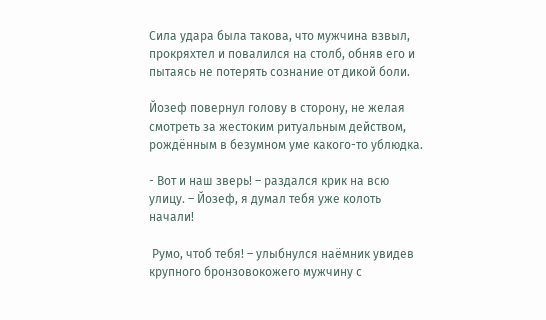Сила удара была такова, что мужчина взвыл, прокряхтел и повалился на столб, обняв его и пытаясь не потерять сознание от дикой боли.

Йозеф повернул голову в сторону, не желая смотреть за жестоким ритуальным действом, рождённым в безумном уме какого-то ублюдка.

- Вот и наш зверь! – раздался крик на всю улицу. – Йозеф, я думал тебя уже колоть начали!

 Румо, чтоб тебя! – улыбнулся наёмник увидев крупного бронзовокожего мужчину с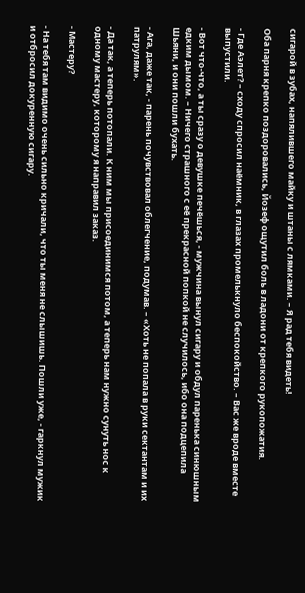сигарой в зубах, напялившего майку и штаны с лямками. – Я рад тебя видеть!

Оба парня крепко поздоровались, Йозеф ощутил боль в ладони от крепкого рукопожатия.

- Где Аэлет? – сходу спросил наёмник, в глазах промелькнуло беспокойство. – Вас же вроде вместе выпустили.

- Вот что-что, а ты сразу о девушке печёшься, - мужчина вынул сигару и обдул паренька синюшным едким дымом. – Ничего страшного с её прекрасной попкой не случилось, ибо она подцепила Шьяни, и они пошли бухать.

- Ага, даже так, - парень почувствовал облегчение, подумав. – «Хоть не попала в руки сектантам и их патрулям».

- Да так, а теперь потопали. К ним мы присоединимся потом, а теперь нам нужно сунуть нос к одному мастеру, которому я направил заказ.

- Мастеру?

- На тебя там видимо очень сильно кричали, что ты меня не слышишь. Пошли уже, - гаркнул мужик и отбросил докуренную сигару.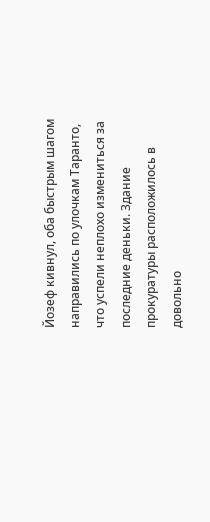Йозеф кивнул, оба быстрым шагом направились по улочкам Таранто, что успели неплохо измениться за последние деньки. Здание прокуратуры расположилось в довольно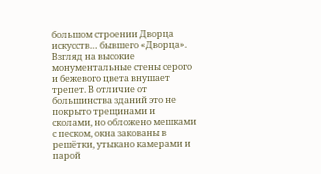большом строении Дворца искусств… бывшего «Дворца». Взгляд на высокие монументальные стены серого и бежевого цвета внушает трепет. В отличие от большинства зданий это не покрыто трещинами и сколами, но обложено мешками с песком, окна закованы в решётки, утыкано камерами и парой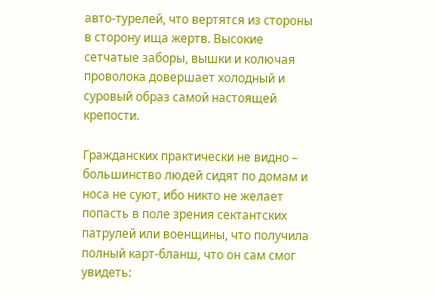авто-турелей, что вертятся из стороны в сторону ища жертв. Высокие сетчатые заборы, вышки и колючая проволока довершает холодный и суровый образ самой настоящей крепости.

Гражданских практически не видно – большинство людей сидят по домам и носа не суют, ибо никто не желает попасть в поле зрения сектантских патрулей или военщины, что получила полный карт-бланш, что он сам смог увидеть: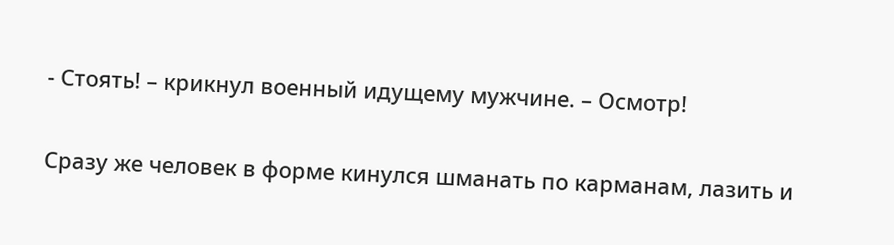- Стоять! – крикнул военный идущему мужчине. – Осмотр!

Сразу же человек в форме кинулся шманать по карманам, лазить и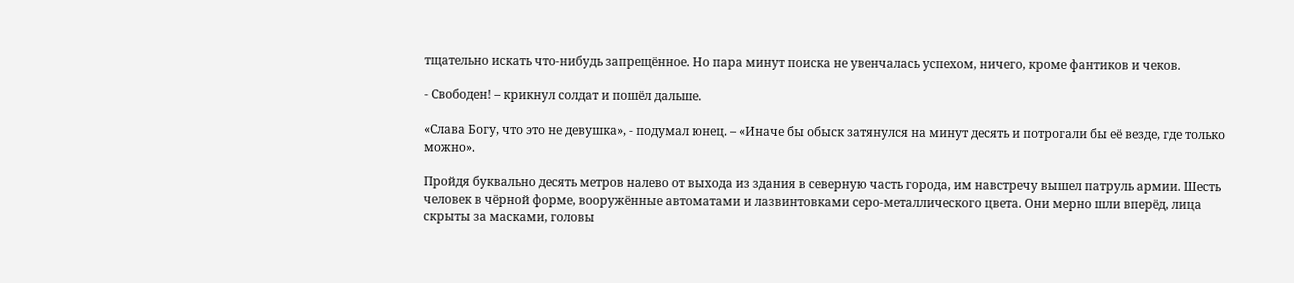тщательно искать что-нибудь запрещённое. Но пара минут поиска не увенчалась успехом, ничего, кроме фантиков и чеков.

- Свободен! – крикнул солдат и пошёл дальше.

«Слава Богу, что это не девушка», - подумал юнец. – «Иначе бы обыск затянулся на минут десять и потрогали бы её везде, где только можно».

Пройдя буквально десять метров налево от выхода из здания в северную часть города, им навстречу вышел патруль армии. Шесть человек в чёрной форме, вооружённые автоматами и лазвинтовками серо-металлического цвета. Они мерно шли вперёд, лица скрыты за масками, головы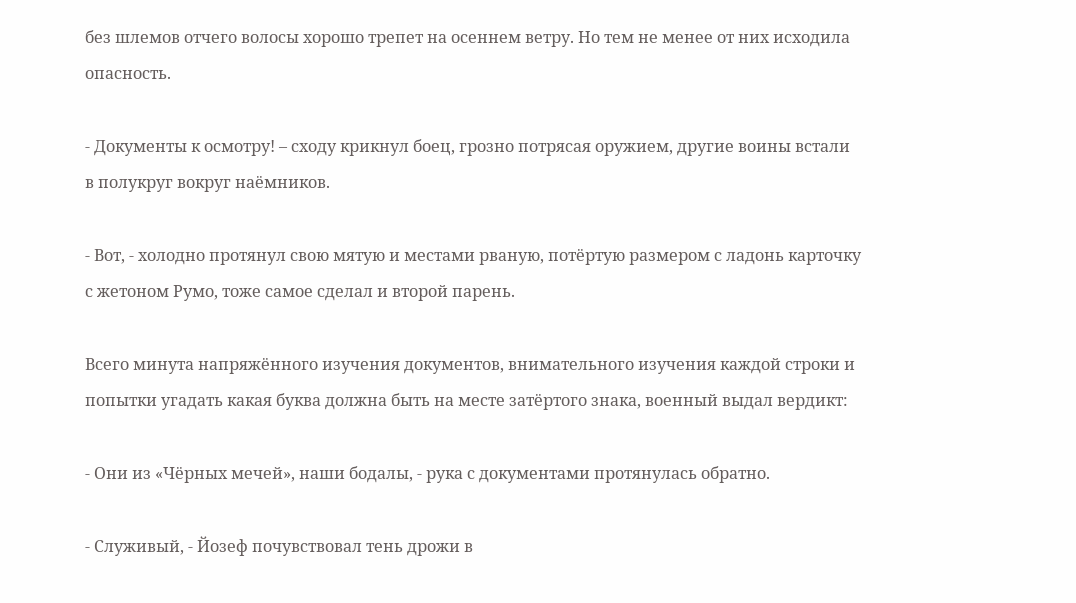без шлемов отчего волосы хорошо трепет на осеннем ветру. Но тем не менее от них исходила опасность.

- Документы к осмотру! – сходу крикнул боец, грозно потрясая оружием, другие воины встали в полукруг вокруг наёмников.

- Вот, - холодно протянул свою мятую и местами рваную, потёртую размером с ладонь карточку с жетоном Румо, тоже самое сделал и второй парень.

Всего минута напряжённого изучения документов, внимательного изучения каждой строки и попытки угадать какая буква должна быть на месте затёртого знака, военный выдал вердикт:

- Они из «Чёрных мечей», наши бодалы, - рука с документами протянулась обратно.

- Служивый, - Йозеф почувствовал тень дрожи в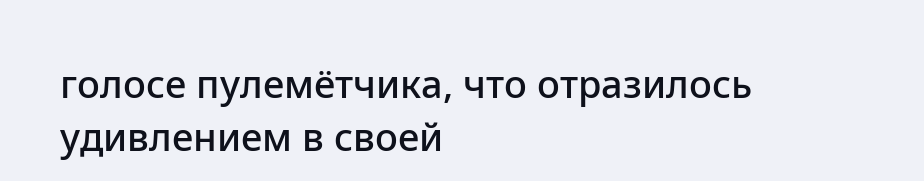голосе пулемётчика, что отразилось удивлением в своей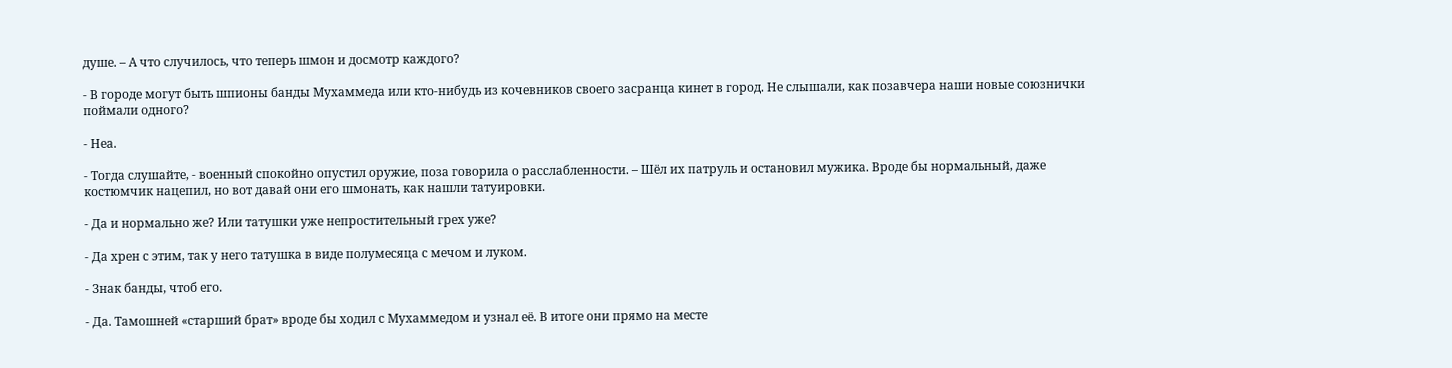душе. – А что случилось, что теперь шмон и досмотр каждого?

- В городе могут быть шпионы банды Мухаммеда или кто-нибудь из кочевников своего засранца кинет в город. Не слышали, как позавчера наши новые союзнички поймали одного?

- Неа.

- Тогда слушайте, - военный спокойно опустил оружие, поза говорила о расслабленности. – Шёл их патруль и остановил мужика. Вроде бы нормальный, даже костюмчик нацепил, но вот давай они его шмонать, как нашли татуировки.

- Да и нормально же? Или татушки уже непростительный грех уже?

- Да хрен с этим, так у него татушка в виде полумесяца с мечом и луком.

- Знак банды, чтоб его.

- Да. Тамошней «старший брат» вроде бы ходил с Мухаммедом и узнал её. В итоге они прямо на месте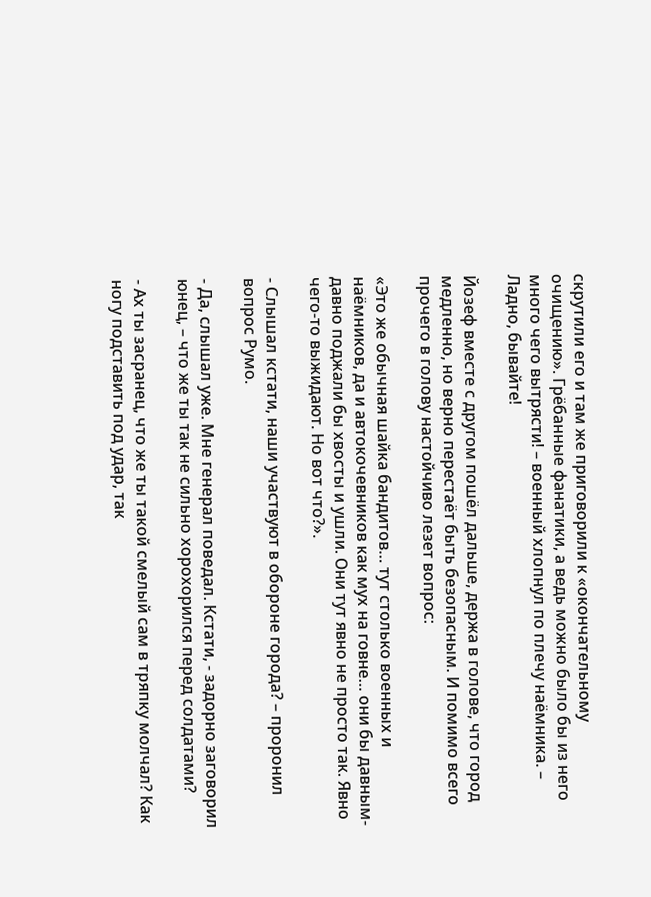скрутили его и там же приговорили к «окончательному очищению». Грёбанные фанатики, а ведь можно было бы из него много чего вытрясти! – военный хлопнул по плечу наёмника. – Ладно, бывайте!

Йозеф вместе с другом пошёл дальше, держа в голове, что город медленно, но верно перестаёт быть безопасным. И помимо всего прочего в голову настойчиво лезет вопрос:

«Это же обычная шайка бандитов… тут столько военных и наёмников, да и автокочевников как мух на говне… они бы давным-давно поджали бы хвосты и ушли. Они тут явно не просто так. Явно чего-то выжидают. Но вот что?».

- Слышал кстати, наши участвуют в обороне города? – проронил вопрос Румо.

- Да, слышал уже. Мне генерал поведал. Кстати, - задорно заговорил юнец, – что же ты так не сильно хорохорился перед солдатами?

- Ах ты засранец, что же ты такой смелый сам в тряпку молчал? Как ногу подставить под удар, так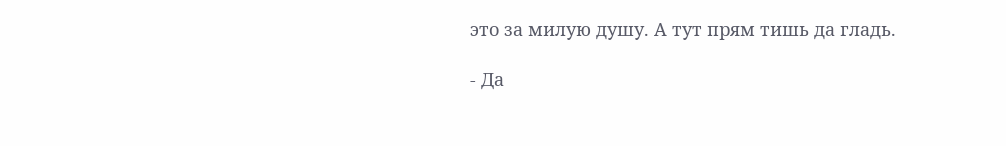это за милую душу. А тут прям тишь да гладь.

- Да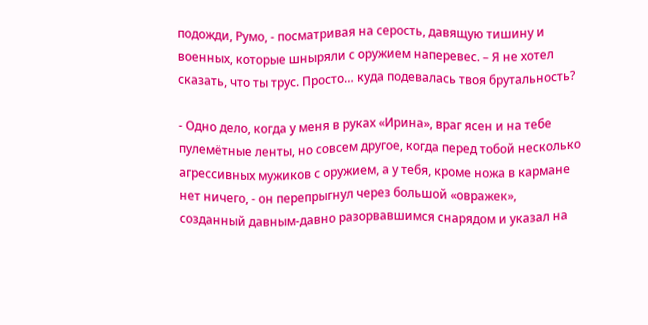подожди, Румо, - посматривая на серость, давящую тишину и военных, которые шныряли с оружием наперевес. – Я не хотел сказать, что ты трус. Просто… куда подевалась твоя брутальность?

- Одно дело, когда у меня в руках «Ирина», враг ясен и на тебе пулемётные ленты, но совсем другое, когда перед тобой несколько агрессивных мужиков с оружием, а у тебя, кроме ножа в кармане нет ничего, - он перепрыгнул через большой «овражек», созданный давным-давно разорвавшимся снарядом и указал на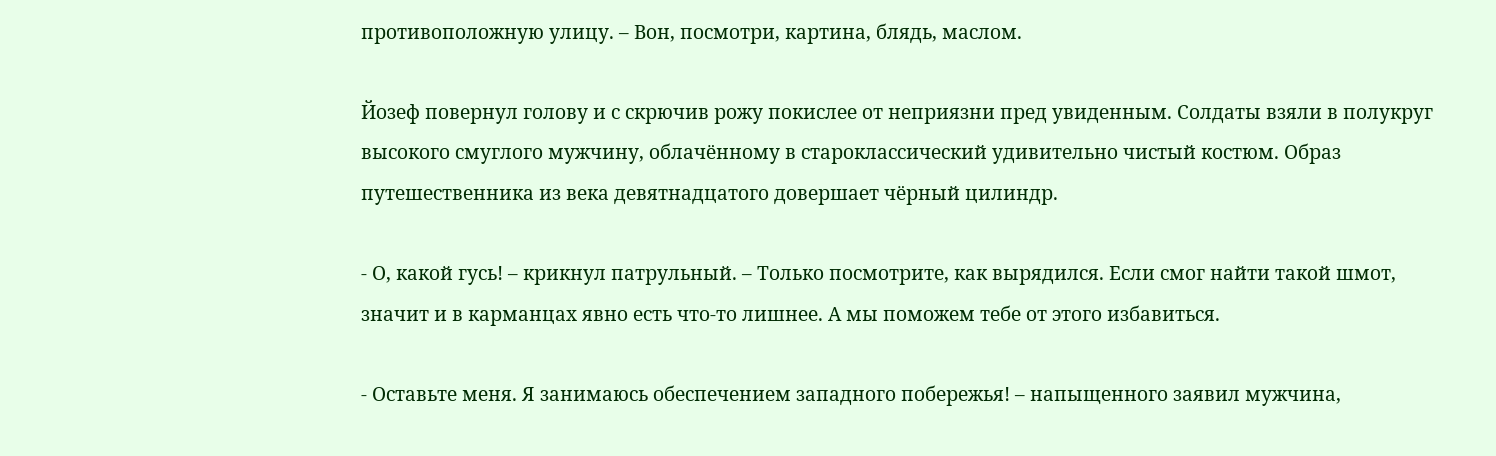противоположную улицу. – Вон, посмотри, картина, блядь, маслом.

Йозеф повернул голову и с скрючив рожу покислее от неприязни пред увиденным. Солдаты взяли в полукруг высокого смуглого мужчину, облачённому в староклассический удивительно чистый костюм. Образ путешественника из века девятнадцатого довершает чёрный цилиндр.

- О, какой гусь! – крикнул патрульный. – Только посмотрите, как вырядился. Если смог найти такой шмот, значит и в карманцах явно есть что-то лишнее. А мы поможем тебе от этого избавиться.

- Оставьте меня. Я занимаюсь обеспечением западного побережья! – напыщенного заявил мужчина,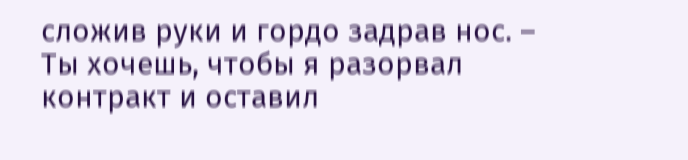сложив руки и гордо задрав нос. – Ты хочешь, чтобы я разорвал контракт и оставил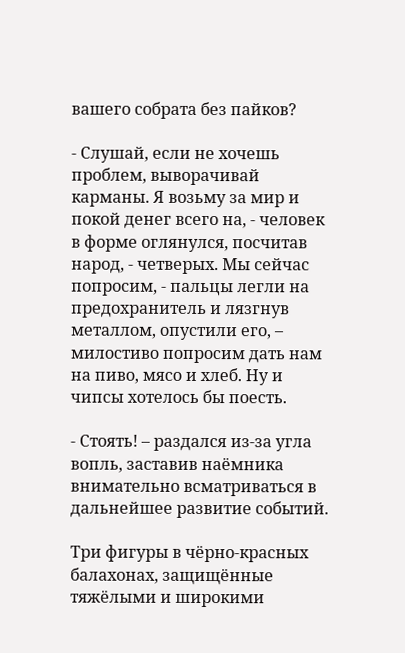вашего собрата без пайков?

- Слушай, если не хочешь проблем, выворачивай карманы. Я возьму за мир и покой денег всего на, - человек в форме оглянулся, посчитав народ, - четверых. Мы сейчас попросим, - пальцы легли на предохранитель и лязгнув металлом, опустили его, – милостиво попросим дать нам на пиво, мясо и хлеб. Ну и чипсы хотелось бы поесть.

- Стоять! – раздался из-за угла вопль, заставив наёмника внимательно всматриваться в дальнейшее развитие событий.

Три фигуры в чёрно-красных балахонах, защищённые тяжёлыми и широкими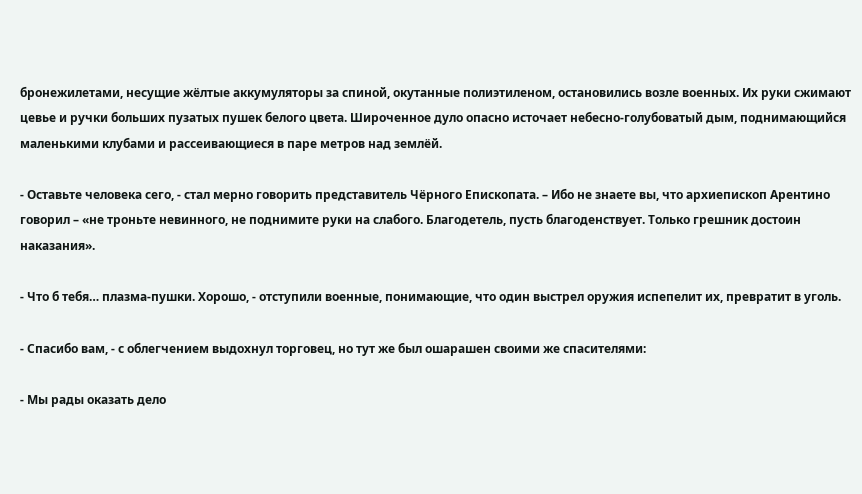бронежилетами, несущие жёлтые аккумуляторы за спиной, окутанные полиэтиленом, остановились возле военных. Их руки сжимают цевье и ручки больших пузатых пушек белого цвета. Широченное дуло опасно источает небесно-голубоватый дым, поднимающийся маленькими клубами и рассеивающиеся в паре метров над землёй.

- Оставьте человека сего, - стал мерно говорить представитель Чёрного Епископата. – Ибо не знаете вы, что архиепископ Арентино говорил – «не троньте невинного, не поднимите руки на слабого. Благодетель, пусть благоденствует. Только грешник достоин наказания».

- Что б тебя… плазма-пушки. Хорошо, - отступили военные, понимающие, что один выстрел оружия испепелит их, превратит в уголь.

- Спасибо вам, - с облегчением выдохнул торговец, но тут же был ошарашен своими же спасителями:

- Мы рады оказать дело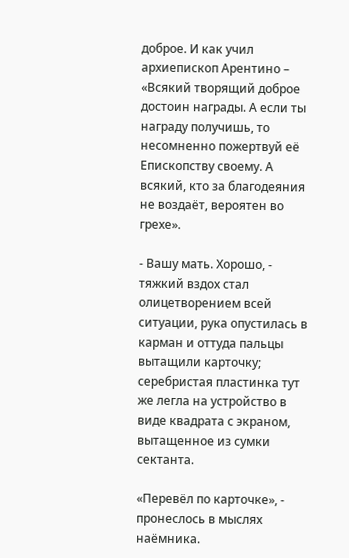доброе. И как учил архиепископ Арентино – «Всякий творящий доброе достоин награды. А если ты награду получишь, то несомненно пожертвуй её Епископству своему. А всякий, кто за благодеяния не воздаёт, вероятен во грехе».

- Вашу мать. Хорошо, - тяжкий вздох стал олицетворением всей ситуации, рука опустилась в карман и оттуда пальцы вытащили карточку; серебристая пластинка тут же легла на устройство в виде квадрата с экраном, вытащенное из сумки сектанта.

«Перевёл по карточке», - пронеслось в мыслях наёмника.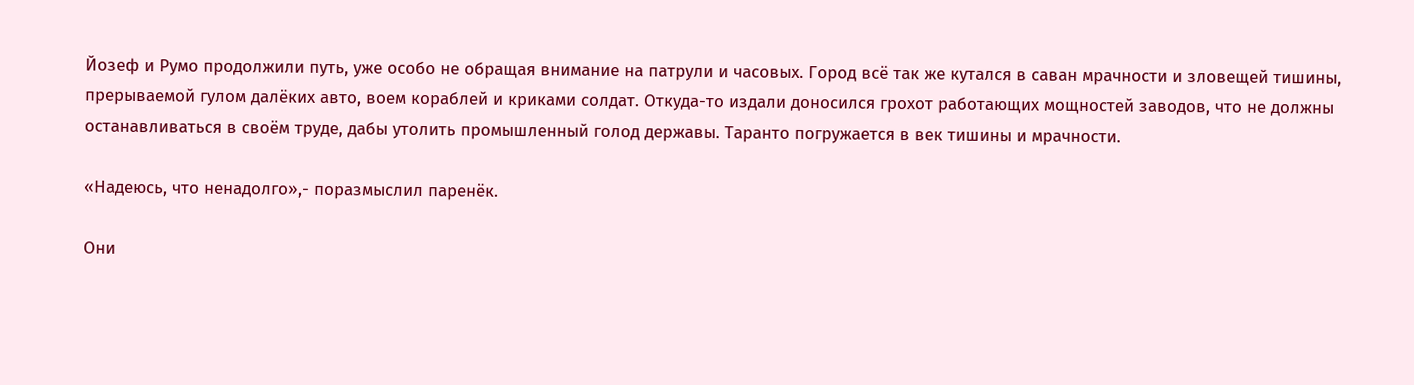Йозеф и Румо продолжили путь, уже особо не обращая внимание на патрули и часовых. Город всё так же кутался в саван мрачности и зловещей тишины, прерываемой гулом далёких авто, воем кораблей и криками солдат. Откуда-то издали доносился грохот работающих мощностей заводов, что не должны останавливаться в своём труде, дабы утолить промышленный голод державы. Таранто погружается в век тишины и мрачности.

«Надеюсь, что ненадолго»,- поразмыслил паренёк.

Они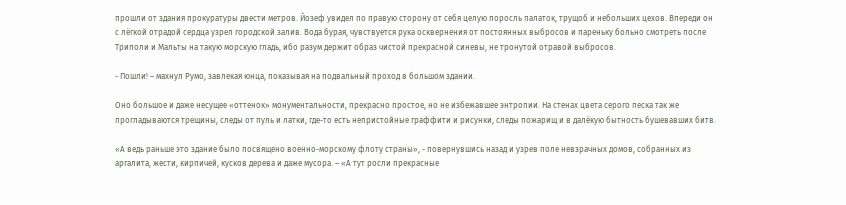прошли от здания прокуратуры двести метров. Йозеф увидел по правую сторону от себя целую поросль палаток, трущоб и небольших цехов. Впереди он с лёгкой отрадой сердца узрел городской залив. Вода бурая, чувствуется рука осквернения от постоянных выбросов и пареньку больно смотреть после Триполи и Мальты на такую морскую гладь, ибо разум держит образ чистой прекрасной синевы, не тронутой отравой выбросов.

- Пошли! – махнул Румо, завлекая юнца, показывая на подвальный проход в большом здании.

Оно большое и даже несущее «оттенок» монументальности, прекрасно простое, но не избежавшее энтропии. На стенах цвета серого песка так же прогладываются трещины, следы от пуль и латки, где-то есть непристойные граффити и рисунки, следы пожарищ и в далёкую бытность бушевавших битв.

«А ведь раньше это здание было посвящено военно-морскому флоту страны», - повернувшись назад и узрев поле невзрачных домов, собранных из аргалита, жести, кирпичей, кусков дерева и даже мусора. – «А тут росли прекрасные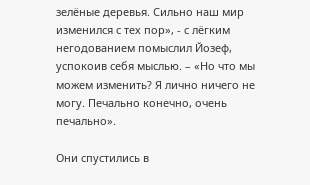зелёные деревья. Сильно наш мир изменился с тех пор», - с лёгким негодованием помыслил Йозеф, успокоив себя мыслью. – «Но что мы можем изменить? Я лично ничего не могу. Печально конечно, очень печально».

Они спустились в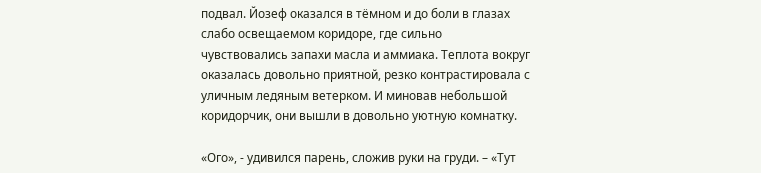подвал. Йозеф оказался в тёмном и до боли в глазах слабо освещаемом коридоре, где сильно чувствовались запахи масла и аммиака. Теплота вокруг оказалась довольно приятной, резко контрастировала с уличным ледяным ветерком. И миновав небольшой коридорчик, они вышли в довольно уютную комнатку.

«Ого», - удивился парень, сложив руки на груди. – «Тут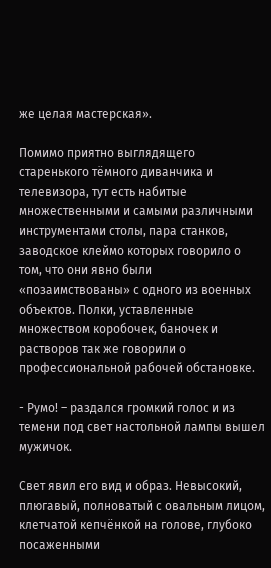же целая мастерская».

Помимо приятно выглядящего старенького тёмного диванчика и телевизора, тут есть набитые множественными и самыми различными инструментами столы, пара станков, заводское клеймо которых говорило о том, что они явно были «позаимствованы» с одного из военных объектов. Полки, уставленные множеством коробочек, баночек и растворов так же говорили о профессиональной рабочей обстановке.

- Румо! – раздался громкий голос и из темени под свет настольной лампы вышел мужичок.

Свет явил его вид и образ. Невысокий, плюгавый, полноватый с овальным лицом, клетчатой кепчёнкой на голове, глубоко посаженными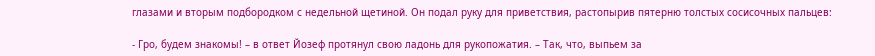глазами и вторым подбородком с недельной щетиной. Он подал руку для приветствия, растопырив пятерню толстых сосисочных пальцев:

- Гро, будем знакомы! – в ответ Йозеф протянул свою ладонь для рукопожатия. – Так, что, выпьем за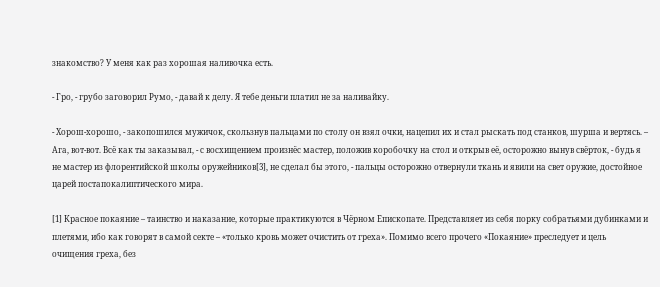знакомство? У меня как раз хорошая наливочка есть.

- Гро, - грубо заговорил Румо, - давай к делу. Я тебе деньги платил не за наливайку.

- Хорош-хорошо, - закопошился мужичок, скользнув пальцами по столу он взял очки, нацепил их и стал рыскать под станков, шурша и вертясь. – Ага, вот-вот. Всё как ты заказывал, - с восхищением произнёс мастер, положив коробочку на стол и открыв её, осторожно вынув свёрток, - будь я не мастер из флорентийской школы оружейников[3], не сделал бы этого, - пальцы осторожно отвернули ткань и явили на свет оружие, достойное царей постапокалиптического мира.

[1] Красное покаяние – таинство и наказание, которые практикуются в Чёрном Епископате. Представляет из себя порку собратьями дубинками и плетями, ибо как говорят в самой секте – «только кровь может очистить от греха». Помимо всего прочего «Покаяние» преследует и цель очищения греха, без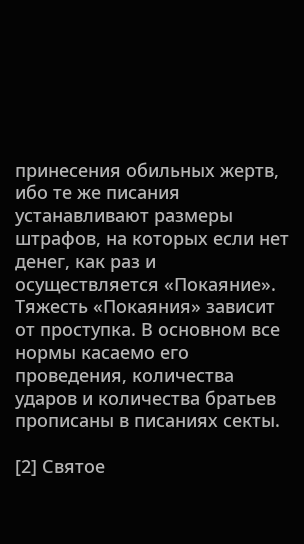принесения обильных жертв, ибо те же писания устанавливают размеры штрафов, на которых если нет денег, как раз и осуществляется «Покаяние». Тяжесть «Покаяния» зависит от проступка. В основном все нормы касаемо его проведения, количества ударов и количества братьев прописаны в писаниях секты.

[2] Святое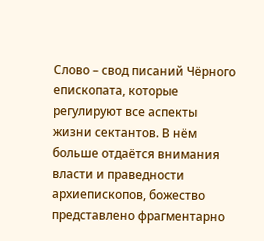Слово – свод писаний Чёрного епископата, которые регулируют все аспекты жизни сектантов. В нём больше отдаётся внимания власти и праведности архиепископов, божество представлено фрагментарно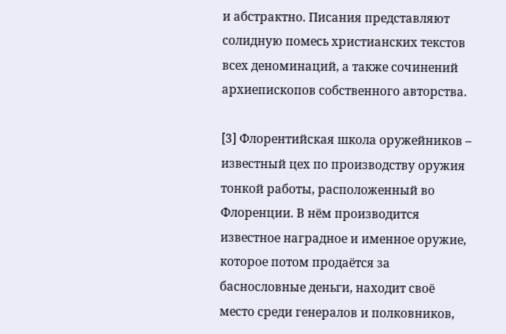и абстрактно. Писания представляют солидную помесь христианских текстов всех деноминаций, а также сочинений архиепископов собственного авторства.

[3] Флорентийская школа оружейников – известный цех по производству оружия тонкой работы, расположенный во Флоренции. В нём производится известное наградное и именное оружие, которое потом продаётся за баснословные деньги, находит своё место среди генералов и полковников,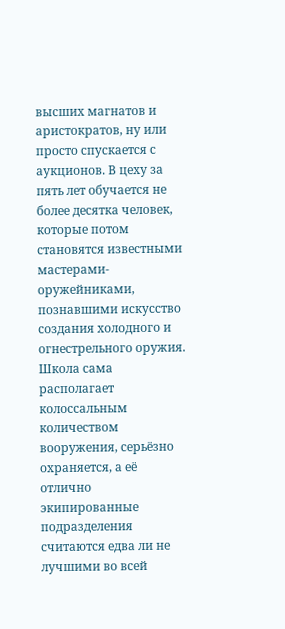высших магнатов и аристократов, ну или просто спускается с аукционов. В цеху за пять лет обучается не более десятка человек, которые потом становятся известными мастерами-оружейниками, познавшими искусство создания холодного и огнестрельного оружия. Школа сама располагает колоссальным количеством вооружения, серьёзно охраняется, а её отлично экипированные подразделения считаются едва ли не лучшими во всей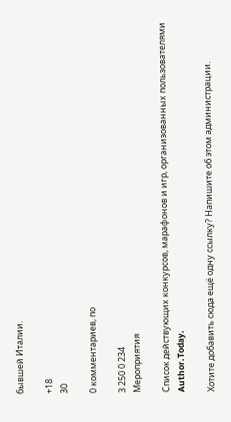бывшей Италии.

+18
30

0 комментариев, по

3 250 0 234
Мероприятия

Список действующих конкурсов, марафонов и игр, организованных пользователями Author.Today.

Хотите добавить сюда ещё одну ссылку? Напишите об этом администрации.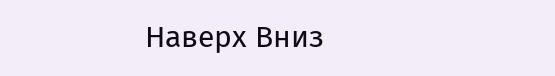Наверх Вниз